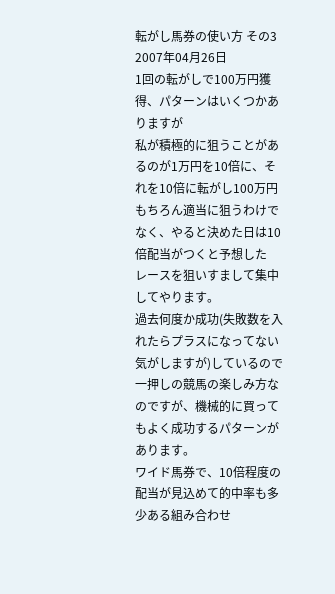転がし馬券の使い方 その3
2007年04月26日
1回の転がしで100万円獲得、パターンはいくつかありますが
私が積極的に狙うことがあるのが1万円を10倍に、それを10倍に転がし100万円
もちろん適当に狙うわけでなく、やると決めた日は10倍配当がつくと予想した
レースを狙いすまして集中してやります。
過去何度か成功(失敗数を入れたらプラスになってない気がしますが)しているので
一押しの競馬の楽しみ方なのですが、機械的に買ってもよく成功するパターンがあります。
ワイド馬券で、10倍程度の配当が見込めて的中率も多少ある組み合わせ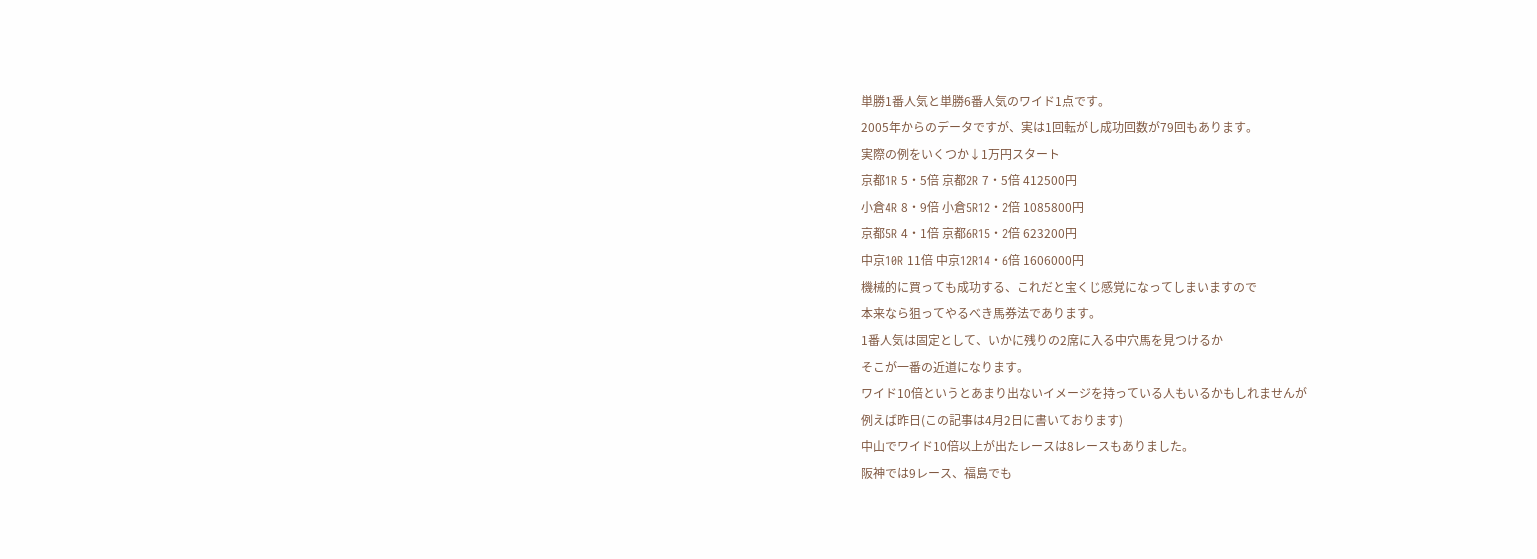単勝1番人気と単勝6番人気のワイド1点です。
2005年からのデータですが、実は1回転がし成功回数が79回もあります。
実際の例をいくつか↓1万円スタート
京都1R 5・5倍 京都2R 7・5倍 412500円
小倉4R 8・9倍 小倉5R12・2倍 1085800円
京都5R 4・1倍 京都6R15・2倍 623200円
中京10R 11倍 中京12R14・6倍 1606000円
機械的に買っても成功する、これだと宝くじ感覚になってしまいますので
本来なら狙ってやるべき馬券法であります。
1番人気は固定として、いかに残りの2席に入る中穴馬を見つけるか
そこが一番の近道になります。
ワイド10倍というとあまり出ないイメージを持っている人もいるかもしれませんが
例えば昨日(この記事は4月2日に書いております)
中山でワイド10倍以上が出たレースは8レースもありました。
阪神では9レース、福島でも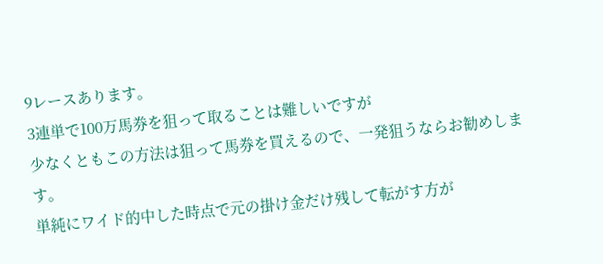9レースあります。
3連単で100万馬券を狙って取ることは難しいですが
少なくともこの方法は狙って馬券を買えるので、一発狙うならお勧めします。
単純にワイド的中した時点で元の掛け金だけ残して転がす方が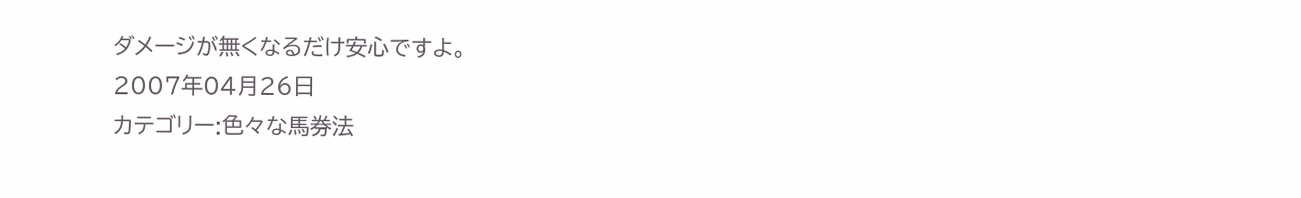ダメージが無くなるだけ安心ですよ。
2007年04月26日
カテゴリー:色々な馬券法